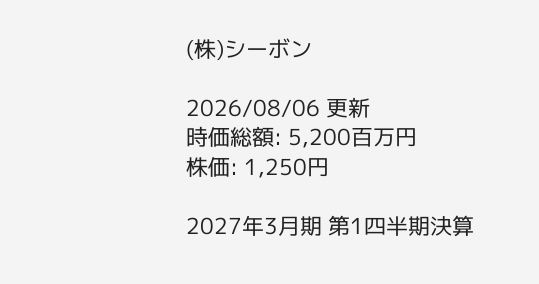(株)シーボン

2026/08/06 更新
時価総額: 5,200百万円
株価: 1,250円

2027年3月期 第1四半期決算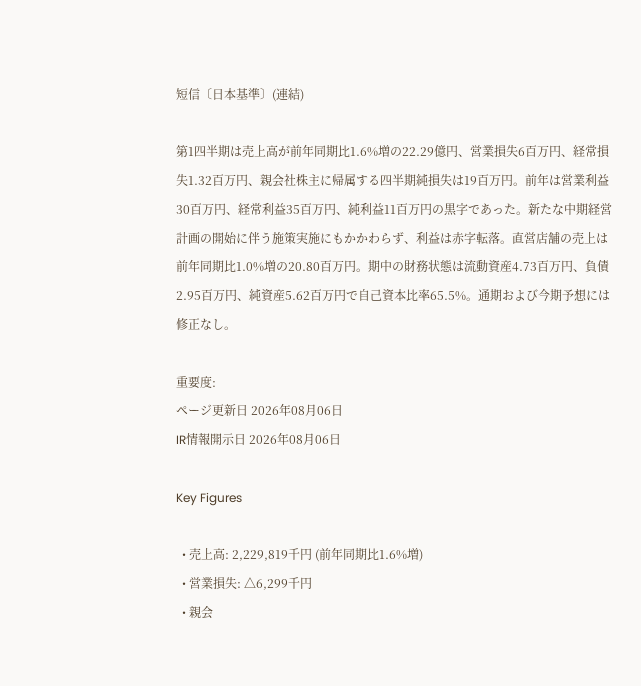短信〔日本基準〕(連結)

第1四半期は売上高が前年同期比1.6%増の22.29億円、営業損失6百万円、経常損失1.32百万円、親会社株主に帰属する四半期純損失は19百万円。前年は営業利益30百万円、経常利益35百万円、純利益11百万円の黒字であった。新たな中期経営計画の開始に伴う施策実施にもかかわらず、利益は赤字転落。直営店舗の売上は前年同期比1.0%増の20.80百万円。期中の財務状態は流動資産4.73百万円、負債2.95百万円、純資産5.62百万円で自己資本比率65.5%。通期および今期予想には修正なし。

重要度:
ページ更新日 2026年08月06日
IR情報開示日 2026年08月06日

Key Figures

  • 売上高: 2,229,819千円 (前年同期比1.6%増)
  • 営業損失: △6,299千円
  • 親会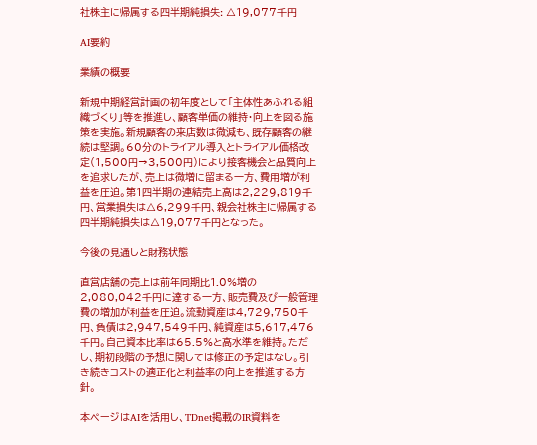社株主に帰属する四半期純損失: △19,077千円

AI要約

業績の概要

新規中期経営計画の初年度として「主体性あふれる組織づくり」等を推進し、顧客単価の維持・向上を図る施策を実施。新規顧客の来店数は微減も、既存顧客の継続は堅調。60分のトライアル導入とトライアル価格改定(1,500円→3,500円)により接客機会と品質向上を追求したが、売上は微増に留まる一方、費用増が利益を圧迫。第1四半期の連結売上高は2,229,819千円、営業損失は△6,299千円、親会社株主に帰属する四半期純損失は△19,077千円となった。

今後の見通しと財務状態

直営店舗の売上は前年同期比1.0%増の2,080,042千円に達する一方、販売費及び一般管理費の増加が利益を圧迫。流動資産は4,729,750千円、負債は2,947,549千円、純資産は5,617,476千円。自己資本比率は65.5%と高水準を維持。ただし、期初段階の予想に関しては修正の予定はなし。引き続きコストの適正化と利益率の向上を推進する方針。

本ページはAIを活用し、TDnet掲載のIR資料を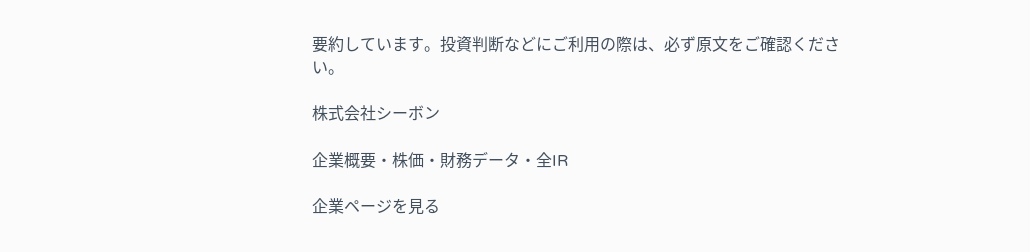要約しています。投資判断などにご利用の際は、必ず原文をご確認ください。

株式会社シーボン

企業概要・株価・財務データ・全IR

企業ページを見る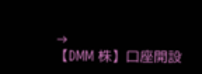→
【DMM 株】口座開設